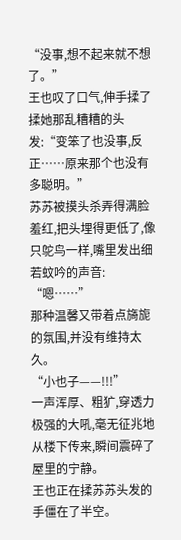“没事,想不起来就不想了。”
王也叹了口气,伸手揉了揉她那乱糟糟的头发:“变笨了也没事,反正……原来那个也没有多聪明。”
苏苏被摸头杀弄得满脸羞红,把头埋得更低了,像只鸵鸟一样,嘴里发出细若蚊吟的声音:
“嗯……”
那种温馨又带着点旖旎的氛围,并没有维持太久。
“小也子——!!!”
一声浑厚、粗犷,穿透力极强的大吼,毫无征兆地从楼下传来,瞬间震碎了屋里的宁静。
王也正在揉苏苏头发的手僵在了半空。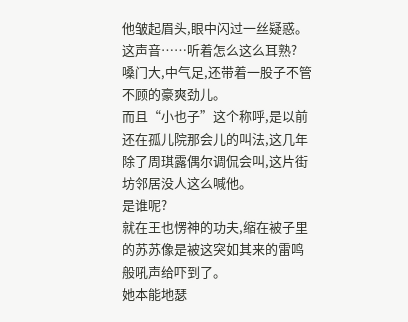他皱起眉头,眼中闪过一丝疑惑。
这声音……听着怎么这么耳熟?
嗓门大,中气足,还带着一股子不管不顾的豪爽劲儿。
而且“小也子”这个称呼,是以前还在孤儿院那会儿的叫法,这几年除了周琪露偶尔调侃会叫,这片街坊邻居没人这么喊他。
是谁呢?
就在王也愣神的功夫,缩在被子里的苏苏像是被这突如其来的雷鸣般吼声给吓到了。
她本能地瑟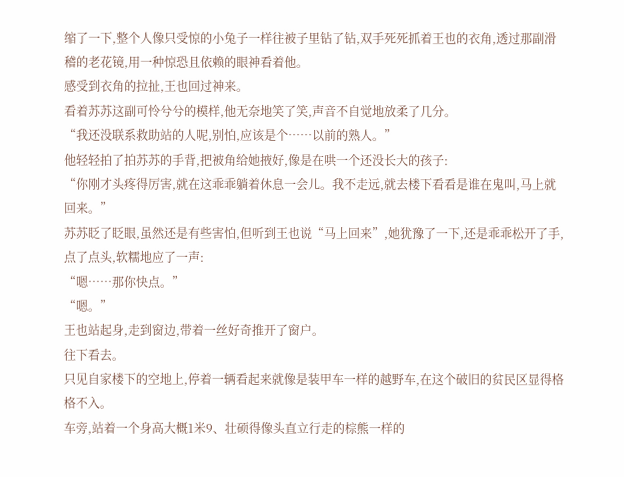缩了一下,整个人像只受惊的小兔子一样往被子里钻了钻,双手死死抓着王也的衣角,透过那副滑稽的老花镜,用一种惊恐且依赖的眼神看着他。
感受到衣角的拉扯,王也回过神来。
看着苏苏这副可怜兮兮的模样,他无奈地笑了笑,声音不自觉地放柔了几分。
“我还没联系救助站的人呢,别怕,应该是个……以前的熟人。”
他轻轻拍了拍苏苏的手背,把被角给她掖好,像是在哄一个还没长大的孩子:
“你刚才头疼得厉害,就在这乖乖躺着休息一会儿。我不走远,就去楼下看看是谁在鬼叫,马上就回来。”
苏苏眨了眨眼,虽然还是有些害怕,但听到王也说“马上回来”,她犹豫了一下,还是乖乖松开了手,点了点头,软糯地应了一声:
“嗯……那你快点。”
“嗯。”
王也站起身,走到窗边,带着一丝好奇推开了窗户。
往下看去。
只见自家楼下的空地上,停着一辆看起来就像是装甲车一样的越野车,在这个破旧的贫民区显得格格不入。
车旁,站着一个身高大概1米9、壮硕得像头直立行走的棕熊一样的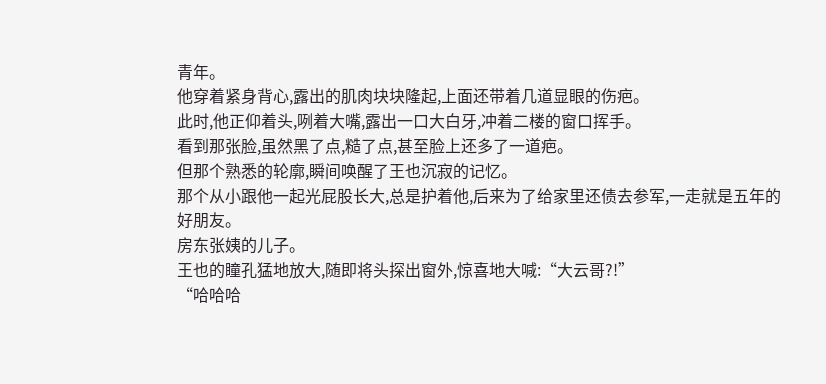青年。
他穿着紧身背心,露出的肌肉块块隆起,上面还带着几道显眼的伤疤。
此时,他正仰着头,咧着大嘴,露出一口大白牙,冲着二楼的窗口挥手。
看到那张脸,虽然黑了点,糙了点,甚至脸上还多了一道疤。
但那个熟悉的轮廓,瞬间唤醒了王也沉寂的记忆。
那个从小跟他一起光屁股长大,总是护着他,后来为了给家里还债去参军,一走就是五年的好朋友。
房东张姨的儿子。
王也的瞳孔猛地放大,随即将头探出窗外,惊喜地大喊:“大云哥?!”
“哈哈哈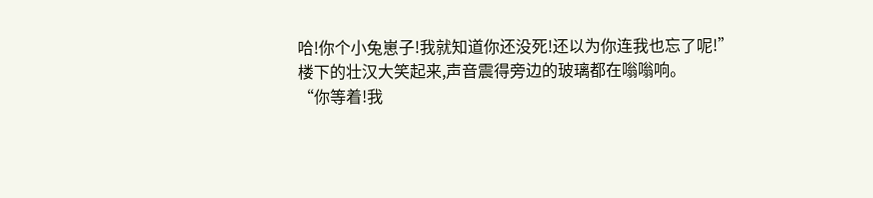哈!你个小兔崽子!我就知道你还没死!还以为你连我也忘了呢!”
楼下的壮汉大笑起来,声音震得旁边的玻璃都在嗡嗡响。
“你等着!我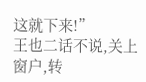这就下来!”
王也二话不说,关上窗户,转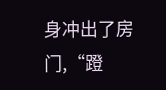身冲出了房门,“蹬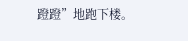蹬蹬”地跑下楼。